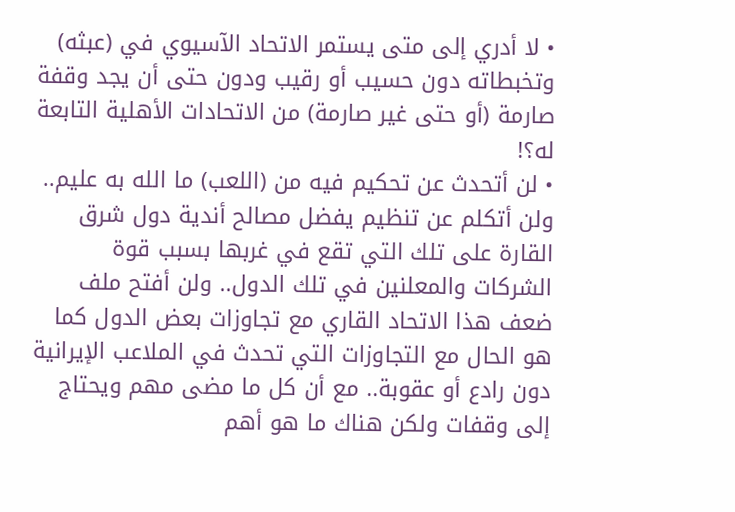• لا أدري إلى متى يستمر الاتحاد الآسيوي في (عبثه) وتخبطاته دون حسيب أو رقيب ودون حتى أن يجد وقفة صارمة (أو حتى غير صارمة) من الاتحادات الأهلية التابعة له؟!
• لن أتحدث عن تحكيم فيه من (اللعب) ما الله به عليم.. ولن أتكلم عن تنظيم يفضل مصالح أندية دول شرق القارة على تلك التي تقع في غربها بسبب قوة الشركات والمعلنين في تلك الدول.. ولن أفتح ملف ضعف هذا الاتحاد القاري مع تجاوزات بعض الدول كما هو الحال مع التجاوزات التي تحدث في الملاعب الإيرانية دون رادع أو عقوبة.. مع أن كل ما مضى مهم ويحتاج إلى وقفات ولكن هناك ما هو أهم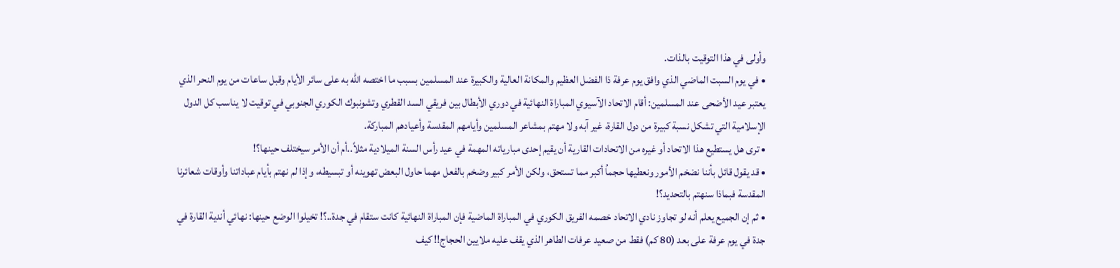وأولى في هذا التوقيت بالذات.
• في يوم السبت الماضي الذي وافق يوم عرفة ذا الفضل العظيم والمكانة العالية والكبيرة عند المسلمين بسبب ما اختصه الله به على سائر الأيام وقبل ساعات من يوم النحر الذي يعتبر عيد الأضحى عند المسلمين: أقام الاتحاد الآسيوي المباراة النهائية في دوري الأبطال بين فريقي السد القطري وتشونبوك الكوري الجنوبي في توقيت لا يناسب كل الدول الإسلامية التي تشكل نسبة كبيرة من دول القارة، غير آبه ولا مهتم بمشاعر المسلمين وأيامهم المقدسة وأعيادهم المباركة.
• ترى هل يستطيع هذا الاتحاد أو غيره من الاتحادات القارية أن يقيم إحدى مبارياته المهمة في عيد رأس السنة الميلادية مثلاً..أم أن الأمر سيختلف حينها؟!
• قد يقول قائل بأننا نضخم الأمور ونعطيها حجماُ أكبر مما تستحق، ولكن الأمر كبير وضخم بالفعل مهما حاول البعض تهوينه أو تبسيطه، وإذا لم نهتم بأيام عباداتنا وأوقات شعائرنا المقدسة فبماذا سنهتم بالتحديد؟!
• ثم إن الجميع يعلم أنه لو تجاوز نادي الاتحاد خصمه الفريق الكوري في المباراة الماضية فإن المباراة النهائية كانت ستقام في جدة..؟! تخيلوا الوضع حينها: نهائي أندية القارة في جدة في يوم عرفة على بعد (80 كم) فقط من صعيد عرفات الطاهر الذي يقف عليه ملايين الحجاج!! كيف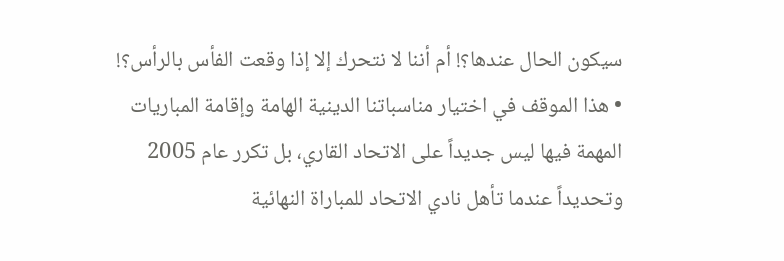سيكون الحال عندها؟! أم أننا لا نتحرك إلا إذا وقعت الفأس بالرأس؟!
• هذا الموقف في اختيار مناسباتنا الدينية الهامة وإقامة المباريات المهمة فيها ليس جديداً على الاتحاد القاري، بل تكرر عام 2005 وتحديداً عندما تأهل نادي الاتحاد للمباراة النهائية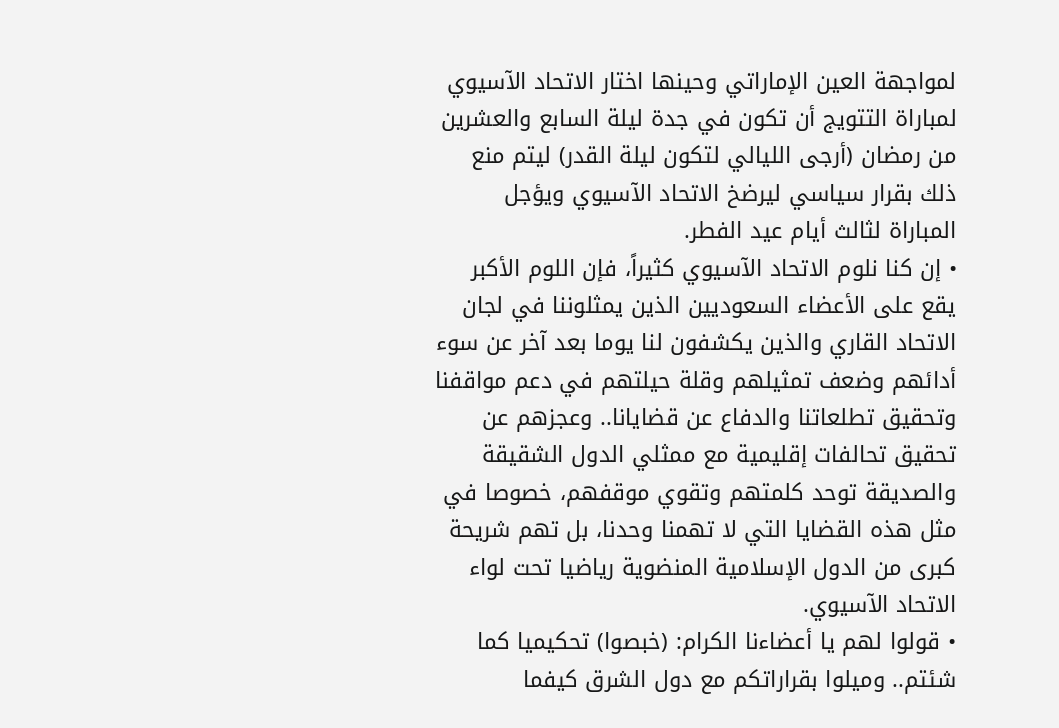لمواجهة العين الإماراتي وحينها اختار الاتحاد الآسيوي لمباراة التتويج أن تكون في جدة ليلة السابع والعشرين من رمضان (أرجى الليالي لتكون ليلة القدر) ليتم منع ذلك بقرار سياسي ليرضخ الاتحاد الآسيوي ويؤجل المباراة لثالث أيام عيد الفطر.
• إن كنا نلوم الاتحاد الآسيوي كثيراً، فإن اللوم الأكبر يقع على الأعضاء السعوديين الذين يمثلوننا في لجان الاتحاد القاري والذين يكشفون لنا يوما بعد آخر عن سوء أدائهم وضعف تمثيلهم وقلة حيلتهم في دعم مواقفنا وتحقيق تطلعاتنا والدفاع عن قضايانا.. وعجزهم عن تحقيق تحالفات إقليمية مع ممثلي الدول الشقيقة والصديقة توحد كلمتهم وتقوي موقفهم، خصوصا في مثل هذه القضايا التي لا تهمنا وحدنا، بل تهم شريحة كبرى من الدول الإسلامية المنضوية رياضيا تحت لواء الاتحاد الآسيوي.
• قولوا لهم يا أعضاءنا الكرام: (خبصوا) تحكيميا كما شئتم.. وميلوا بقراراتكم مع دول الشرق كيفما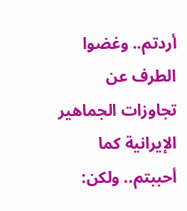أردتم.. وغضوا الطرف عن تجاوزات الجماهير الإيرانية كما أحببتم.. ولكن: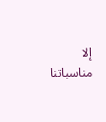إلا مناسباتنا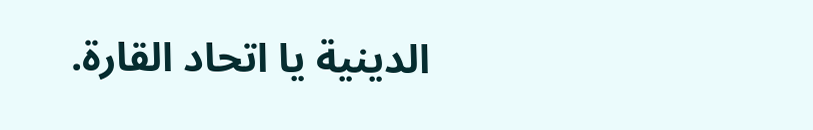الدينية يا اتحاد القارة.